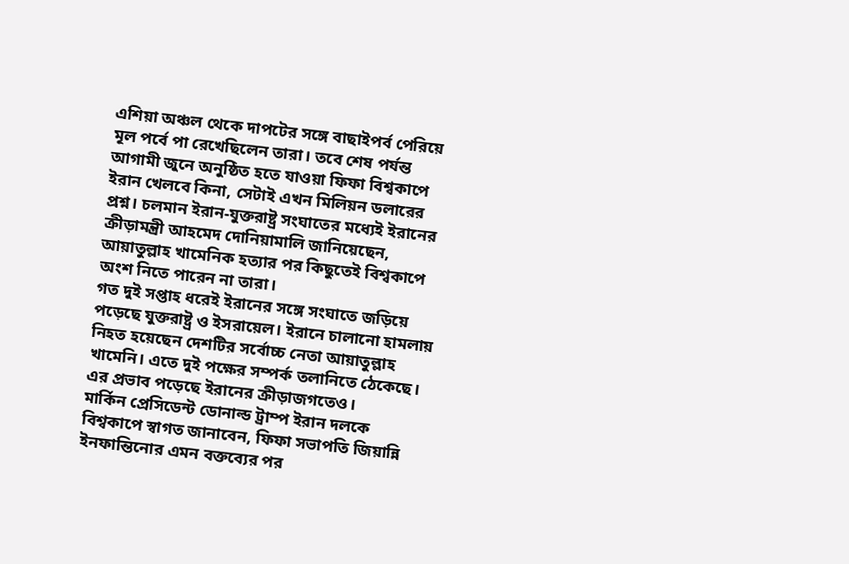এশিয়া অঞ্চল থেকে দাপটের সঙ্গে বাছাইপর্ব পেরিয়ে মূল পর্বে পা রেখেছিলেন তারা। তবে শেষ পর্যন্ত আগামী জুনে অনুষ্ঠিত হতে যাওয়া ফিফা বিশ্বকাপে ইরান খেলবে কিনা, সেটাই এখন মিলিয়ন ডলারের প্রশ্ন। চলমান ইরান-যুক্তরাষ্ট্র সংঘাতের মধ্যেই ইরানের ক্রীড়ামন্ত্রী আহমেদ দোনিয়ামালি জানিয়েছেন, আয়াতুল্লাহ খামেনিক হত্যার পর কিছুতেই বিশ্বকাপে অংশ নিতে পারেন না তারা।
গত দুই সপ্তাহ ধরেই ইরানের সঙ্গে সংঘাতে জড়িয়ে পড়েছে যুক্তরাষ্ট্র ও ইসরায়েল। ইরানে চালানো হামলায় নিহত হয়েছেন দেশটির সর্বোচ্চ নেতা আয়াতুল্লাহ খামেনি। এতে দুই পক্ষের সম্পর্ক তলানিতে ঠেকেছে। এর প্রভাব পড়েছে ইরানের ক্রীড়াজগতেও।
মার্কিন প্রেসিডেন্ট ডোনাল্ড ট্রাম্প ইরান দলকে বিশ্বকাপে স্বাগত জানাবেন, ফিফা সভাপতি জিয়ান্নি ইনফান্তিনোর এমন বক্তব্যের পর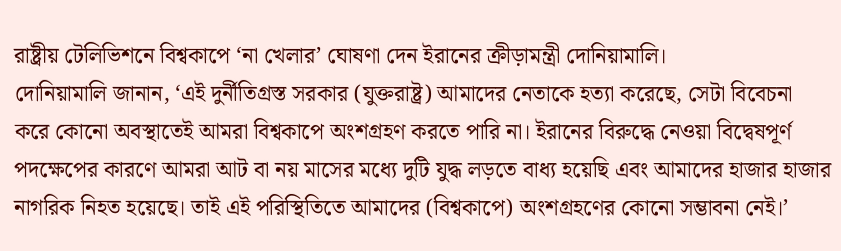রাষ্ট্রীয় টেলিভিশনে বিশ্বকাপে ‘না খেলার’ ঘোষণা দেন ইরানের ক্রীড়ামন্ত্রী দোনিয়ামালি।
দোনিয়ামালি জানান, ‘এই দুর্নীতিগ্রস্ত সরকার (যুক্তরাষ্ট্র) আমাদের নেতাকে হত্যা করেছে, সেটা বিবেচনা করে কোনো অবস্থাতেই আমরা বিশ্বকাপে অংশগ্রহণ করতে পারি না। ইরানের বিরুদ্ধে নেওয়া বিদ্বেষপূর্ণ পদক্ষেপের কারণে আমরা আট বা নয় মাসের মধ্যে দুটি যুদ্ধ লড়তে বাধ্য হয়েছি এবং আমাদের হাজার হাজার নাগরিক নিহত হয়েছে। তাই এই পরিস্থিতিতে আমাদের (বিশ্বকাপে) অংশগ্রহণের কোনো সম্ভাবনা নেই।’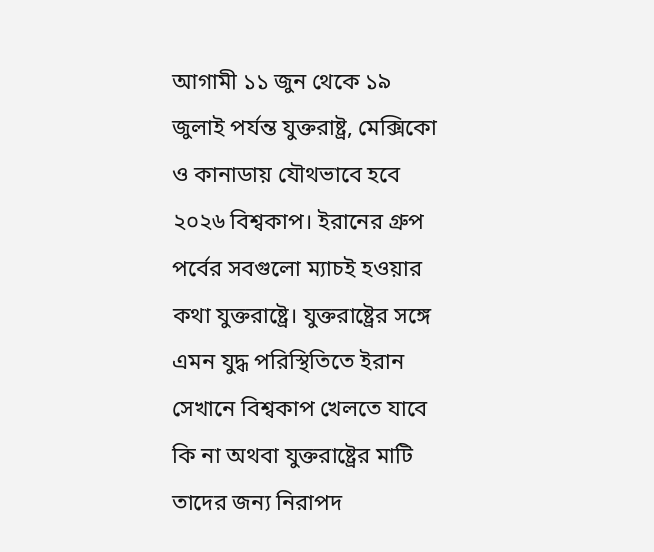আগামী ১১ জুন থেকে ১৯ জুলাই পর্যন্ত যুক্তরাষ্ট্র, মেক্সিকো ও কানাডায় যৌথভাবে হবে ২০২৬ বিশ্বকাপ। ইরানের গ্রুপ পর্বের সবগুলো ম্যাচই হওয়ার কথা যুক্তরাষ্ট্রে। যুক্তরাষ্ট্রের সঙ্গে এমন যুদ্ধ পরিস্থিতিতে ইরান সেখানে বিশ্বকাপ খেলতে যাবে কি না অথবা যুক্তরাষ্ট্রের মাটি তাদের জন্য নিরাপদ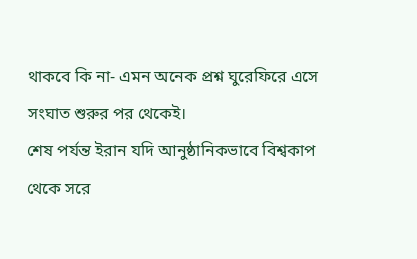থাকবে কি না- এমন অনেক প্রশ্ন ঘুরেফিরে এসে সংঘাত শুরুর পর থেকেই।
শেষ পর্যন্ত ইরান যদি আনুষ্ঠানিকভাবে বিশ্বকাপ থেকে সরে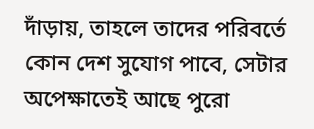দাঁড়ায়, তাহলে তাদের পরিবর্তে কোন দেশ সুযোগ পাবে, সেটার অপেক্ষাতেই আছে পুরো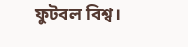ফুটবল বিশ্ব।